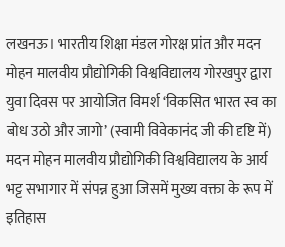लखनऊ। भारतीय शिक्षा मंडल गोरक्ष प्रांत और मदन मोहन मालवीय प्रौद्योगिकी विश्वविद्यालय गोरखपुर द्वारा युवा दिवस पर आयोजित विमर्श ‘विकसित भारत स्व का बोध उठो और जागो’ (स्वामी विवेकानंद जी की दृष्टि में) मदन मोहन मालवीय प्रौद्योगिकी विश्वविद्यालय के आर्य भट्ट सभागार में संपन्न हुआ जिसमें मुख्य वक्ता के रूप में इतिहास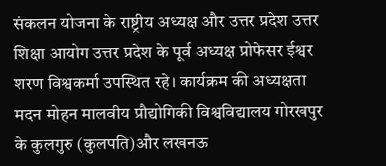संकलन योजना के राष्ट्रीय अध्यक्ष और उत्तर प्रदेश उत्तर शिक्षा आयोग उत्तर प्रदेश के पूर्व अध्यक्ष प्रोफेसर ईश्वर शरण विश्वकर्मा उपस्थित रहे। कार्यक्रम की अध्यक्षता मदन मोहन मालवीय प्रौद्योगिकी विश्वविद्यालय गोरखपुर के कुलगुरु (कुलपति)और लखनऊ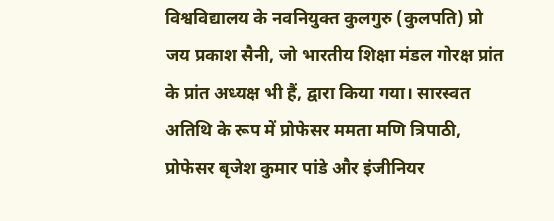विश्वविद्यालय के नवनियुक्त कुलगुरु (कुलपति) प्रो जय प्रकाश सैनी, जो भारतीय शिक्षा मंडल गोरक्ष प्रांत के प्रांत अध्यक्ष भी हैं, द्वारा किया गया। सारस्वत अतिथि के रूप में प्रोफेसर ममता मणि त्रिपाठी, प्रोफेसर बृजेश कुमार पांडे और इंजीनियर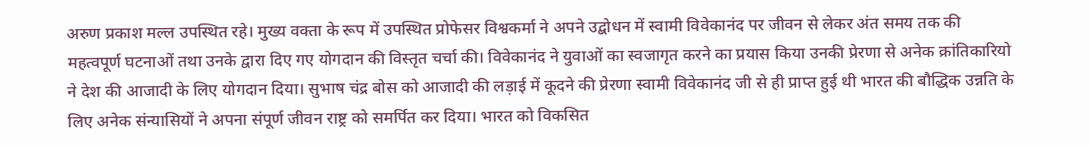अरुण प्रकाश मल्ल उपस्थित रहे। मुख्य वक्ता के रूप में उपस्थित प्रोफेसर विश्वकर्मा ने अपने उद्बोधन में स्वामी विवेकानंद पर जीवन से लेकर अंत समय तक की महत्वपूर्ण घटनाओं तथा उनके द्वारा दिए गए योगदान की विस्तृत चर्चा की। विवेकानंद ने युवाओं का स्वजागृत करने का प्रयास किया उनकी प्रेरणा से अनेक क्रांतिकारियो ने देश की आजादी के लिए योगदान दिया। सुभाष चंद्र बोस को आजादी की लड़ाई में कूदने की प्रेरणा स्वामी विवेकानंद जी से ही प्राप्त हुई थी भारत की बौद्धिक उन्नति के लिए अनेक संन्यासियों ने अपना संपूर्ण जीवन राष्ट्र को समर्पित कर दिया। भारत को विकसित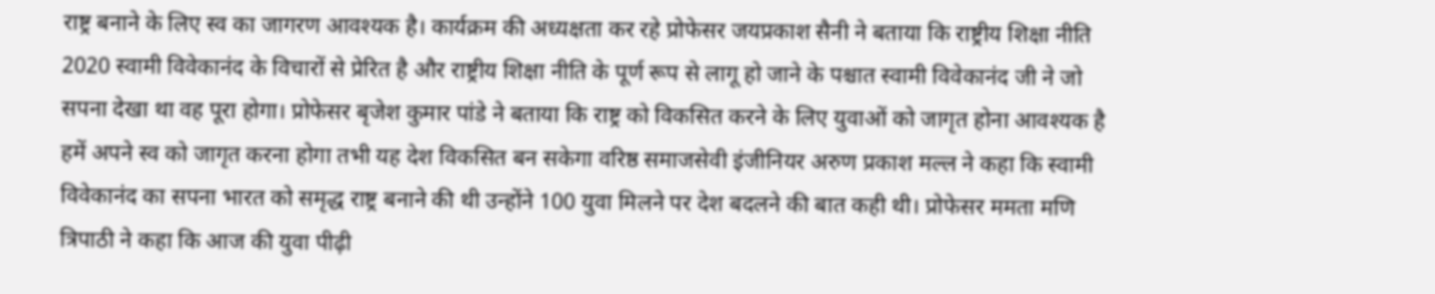राष्ट्र बनाने के लिए स्व का जागरण आवश्यक है। कार्यक्रम की अध्यक्षता कर रहे प्रोफेसर जयप्रकाश सैनी ने बताया कि राष्ट्रीय शिक्षा नीति 2020 स्वामी विवेकानंद के विचारों से प्रेरित है और राष्ट्रीय शिक्षा नीति के पूर्ण रूप से लागू हो जाने के पश्चात स्वामी विवेकानंद जी ने जो सपना देखा था वह पूरा होगा। प्रोफेसर बृजेश कुमार पांडे ने बताया कि राष्ट्र को विकसित करने के लिए युवाओं को जागृत होना आवश्यक है हमें अपने स्व को जागृत करना होगा तभी यह देश विकसित बन सकेगा वरिष्ठ समाजसेवी इंजीनियर अरुण प्रकाश मल्ल ने कहा कि स्वामी विवेकानंद का सपना भारत को समृद्ध राष्ट्र बनाने की थी उन्होंने 100 युवा मिलने पर देश बदलने की बात कही थी। प्रोफेसर ममता मणि त्रिपाठी ने कहा कि आज की युवा पीढ़ी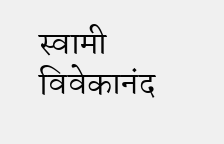स्वामी विवेकानंद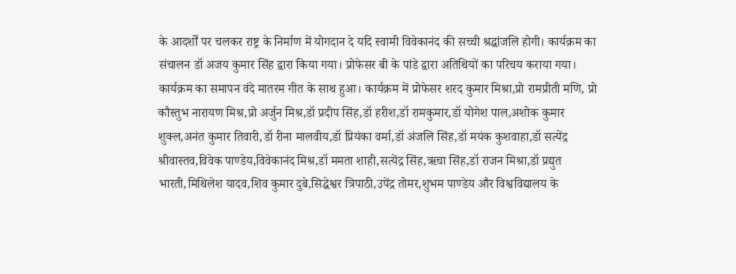के आदर्शों पर चलकर राष्ट्र के निर्माण में योगदान दे यदि स्वामी विवेकानंद की सच्ची श्रद्धांजलि होगी। कार्यक्रम का संचालन डॉ अजय कुमार सिंह द्वारा किया गया। प्रोफेसर बी के पांडे द्वारा अतिथियों का परिचय कराया गया। कार्यक्रम का समापन वंदे मातरम गीत के साथ हुआ। कार्यक्रम में प्रोफेसर शरद कुमार मिश्रा,प्रो रामप्रीती मणि, प्रो कौस्तुभ नारायण मिश्र,प्रो अर्जुन मिश्र,डॉ प्रदीप सिंह,डॉ हरीश,डॉ रामकुमार,डॉ योगेश पाल,अशोक कुमार शुक्ल,अनंत कुमार तिवारी,डॉ रीना मालवीय,डॉ प्रियंका वर्मा,डॉ अंजलि सिंह,डॉ मयंक कुशवाहा,डॉ सत्येंद्र श्रीवास्तव,विवेक पाण्डेय,विवेकानंद मिश्र,डॉ ममता शाही,सत्येंद्र सिंह,ऋचा सिंह,डॉ राजन मिश्रा,डॉ प्रद्युत भारती,मिथिलेश यादव,शिव कुमार दुबे,सिद्धेश्वर त्रिपाठी,उपेंद्र तोमर,शुभम पाण्डेय और विश्वविद्यालय के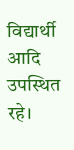विद्यार्थी आदि उपस्थित रहे।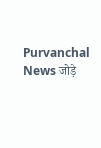Purvanchal News जोड़े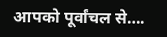आपको पूर्वांचल से….